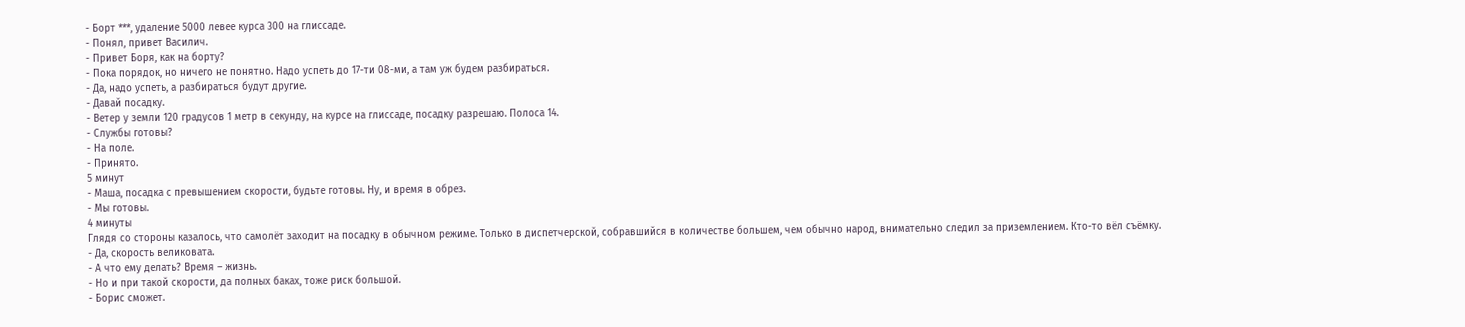- Борт ***, удаление 5000 левее курса 300 на глиссаде.
- Понял, привет Василич.
- Привет Боря, как на борту?
- Пока порядок, но ничего не понятно. Надо успеть до 17-ти 08-ми, а там уж будем разбираться.
- Да, надо успеть, а разбираться будут другие.
- Давай посадку.
- Ветер у земли 120 градусов 1 метр в секунду, на курсе на глиссаде, посадку разрешаю. Полоса 14.
- Службы готовы?
- На поле.
- Принято.
5 минут
- Маша, посадка с превышением скорости, будьте готовы. Ну, и время в обрез.
- Мы готовы.
4 минуты
Глядя со стороны казалось, что самолёт заходит на посадку в обычном режиме. Только в диспетчерской, собравшийся в количестве большем, чем обычно народ, внимательно следил за приземлением. Кто-то вёл съёмку.
- Да, скорость великовата.
- А что ему делать? Время – жизнь.
- Но и при такой скорости, да полных баках, тоже риск большой.
- Борис сможет.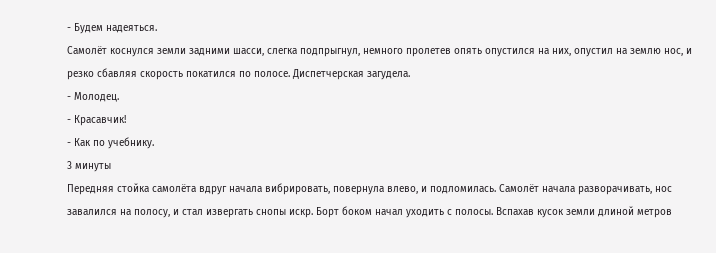- Будем надеяться.
Самолёт коснулся земли задними шасси, слегка подпрыгнул, немного пролетев опять опустился на них, опустил на землю нос, и резко сбавляя скорость покатился по полосе. Диспетчерская загудела.
- Молодец.
- Красавчик!
- Как по учебнику.
3 минуты
Передняя стойка самолёта вдруг начала вибрировать, повернула влево, и подломилась. Самолёт начала разворачивать, нос завалился на полосу, и стал извергать снопы искр. Борт боком начал уходить с полосы. Вспахав кусок земли длиной метров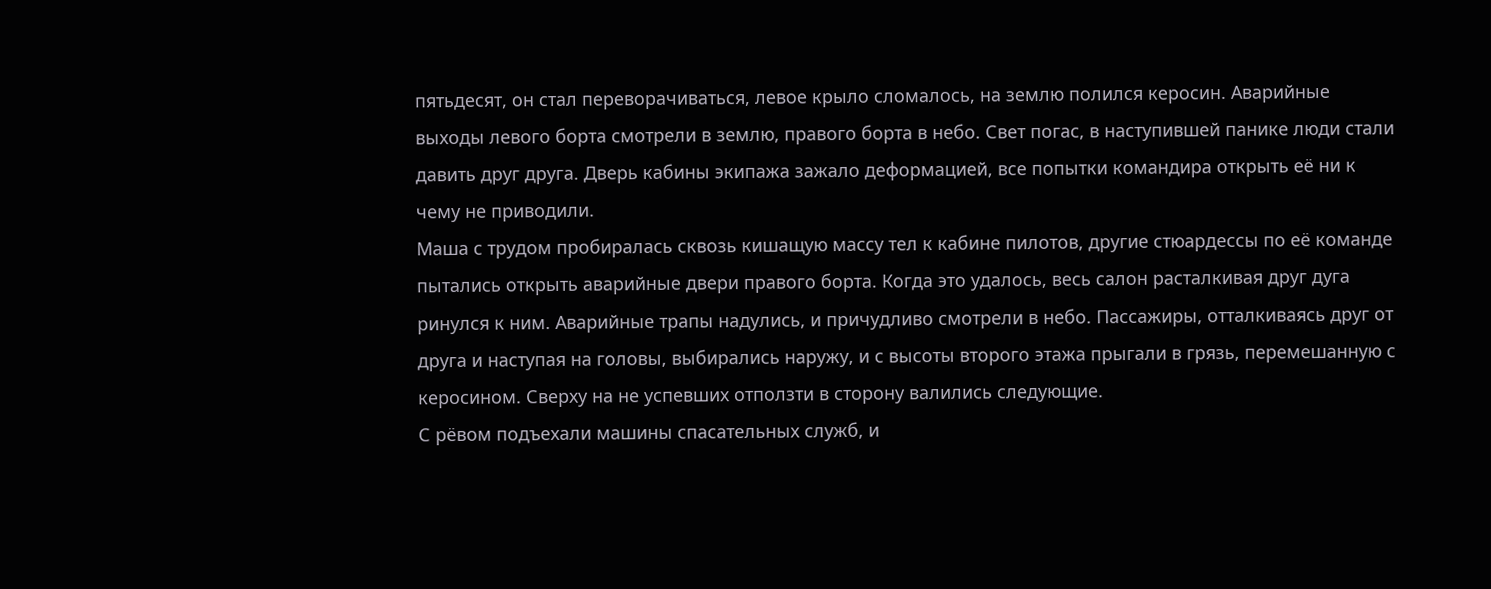пятьдесят, он стал переворачиваться, левое крыло сломалось, на землю полился керосин. Аварийные выходы левого борта смотрели в землю, правого борта в небо. Свет погас, в наступившей панике люди стали давить друг друга. Дверь кабины экипажа зажало деформацией, все попытки командира открыть её ни к чему не приводили.
Маша с трудом пробиралась сквозь кишащую массу тел к кабине пилотов, другие стюардессы по её команде пытались открыть аварийные двери правого борта. Когда это удалось, весь салон расталкивая друг дуга ринулся к ним. Аварийные трапы надулись, и причудливо смотрели в небо. Пассажиры, отталкиваясь друг от друга и наступая на головы, выбирались наружу, и с высоты второго этажа прыгали в грязь, перемешанную с керосином. Сверху на не успевших отползти в сторону валились следующие.
С рёвом подъехали машины спасательных служб, и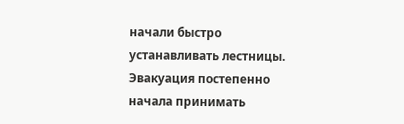начали быстро устанавливать лестницы. Эвакуация постепенно начала принимать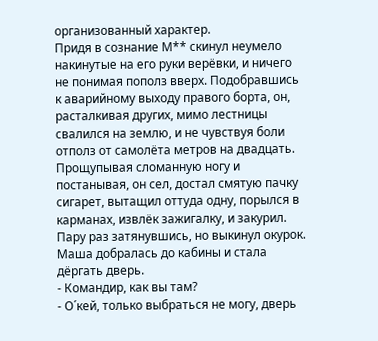организованный характер.
Придя в сознание М** скинул неумело накинутые на его руки верёвки, и ничего не понимая пополз вверх. Подобравшись к аварийному выходу правого борта, он, расталкивая других, мимо лестницы свалился на землю, и не чувствуя боли отполз от самолёта метров на двадцать. Прощупывая сломанную ногу и постанывая, он сел, достал смятую пачку сигарет, вытащил оттуда одну, порылся в карманах, извлёк зажигалку, и закурил. Пару раз затянувшись, но выкинул окурок.
Маша добралась до кабины и стала дёргать дверь.
- Командир, как вы там?
- О´кей, только выбраться не могу, дверь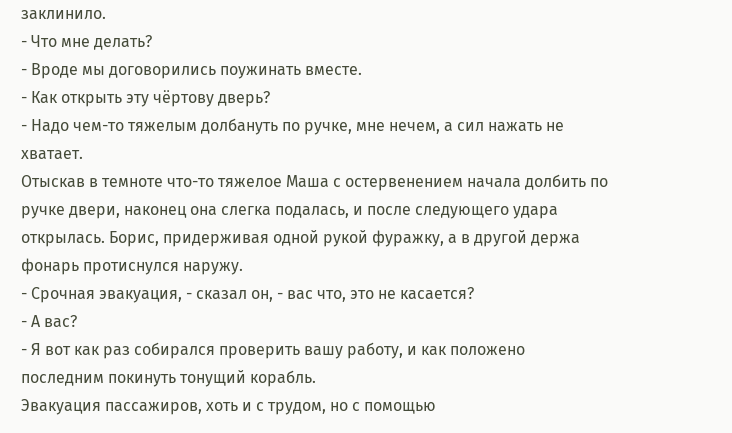заклинило.
- Что мне делать?
- Вроде мы договорились поужинать вместе.
- Как открыть эту чёртову дверь?
- Надо чем-то тяжелым долбануть по ручке, мне нечем, а сил нажать не хватает.
Отыскав в темноте что-то тяжелое Маша с остервенением начала долбить по ручке двери, наконец она слегка подалась, и после следующего удара открылась. Борис, придерживая одной рукой фуражку, а в другой держа фонарь протиснулся наружу.
- Срочная эвакуация, - сказал он, - вас что, это не касается?
- А вас?
- Я вот как раз собирался проверить вашу работу, и как положено последним покинуть тонущий корабль.
Эвакуация пассажиров, хоть и с трудом, но с помощью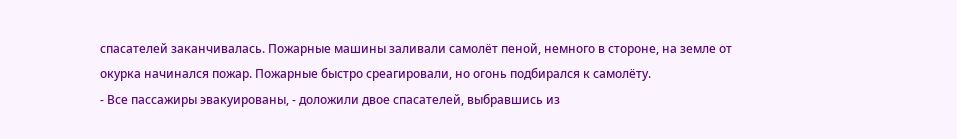спасателей заканчивалась. Пожарные машины заливали самолёт пеной, немного в стороне, на земле от окурка начинался пожар. Пожарные быстро среагировали, но огонь подбирался к самолёту.
- Все пассажиры эвакуированы, - доложили двое спасателей, выбравшись из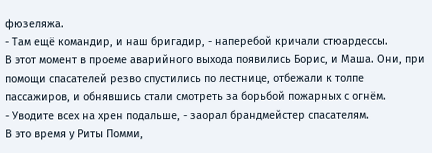фюзеляжа.
- Там ещё командир, и наш бригадир, - наперебой кричали стюардессы.
В этот момент в проеме аварийного выхода появились Борис, и Маша. Они, при помощи спасателей резво спустились по лестнице, отбежали к толпе пассажиров, и обнявшись стали смотреть за борьбой пожарных с огнём.
- Уводите всех на хрен подальше, - заорал брандмейстер спасателям.
В это время у Риты Помми,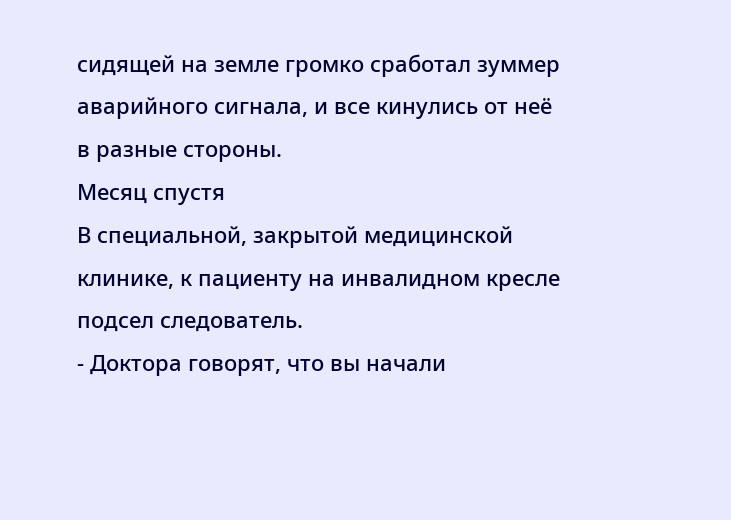сидящей на земле громко сработал зуммер аварийного сигнала, и все кинулись от неё в разные стороны.
Месяц спустя
В специальной, закрытой медицинской клинике, к пациенту на инвалидном кресле подсел следователь.
- Доктора говорят, что вы начали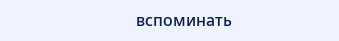вспоминать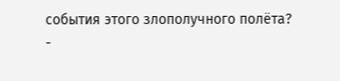события этого злополучного полёта?
-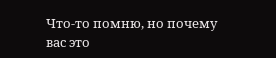Что-то помню, но почему вас это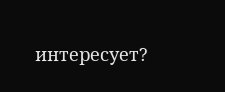интересует?